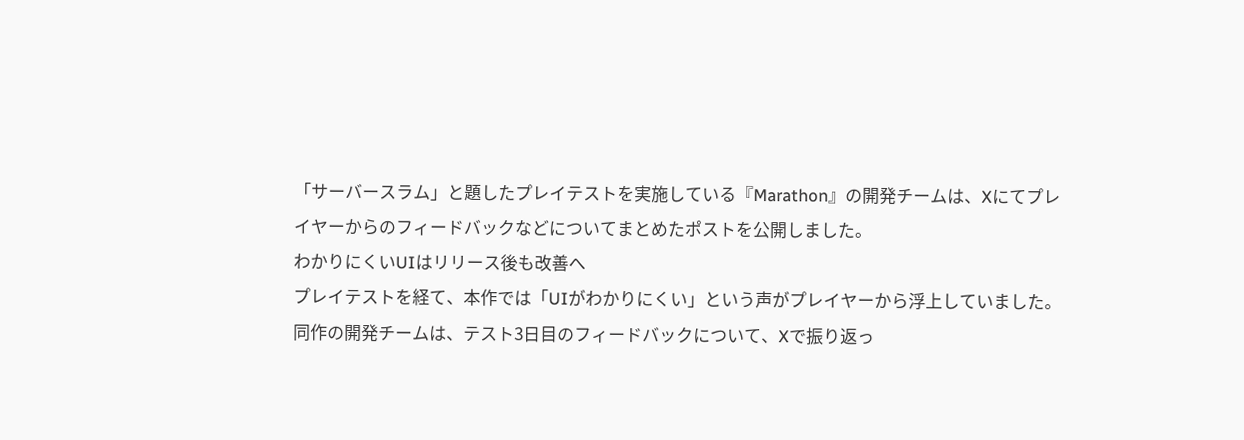「サーバースラム」と題したプレイテストを実施している『Marathon』の開発チームは、Xにてプレイヤーからのフィードバックなどについてまとめたポストを公開しました。
わかりにくいUIはリリース後も改善へ
プレイテストを経て、本作では「UIがわかりにくい」という声がプレイヤーから浮上していました。
同作の開発チームは、テスト3日目のフィードバックについて、Xで振り返っ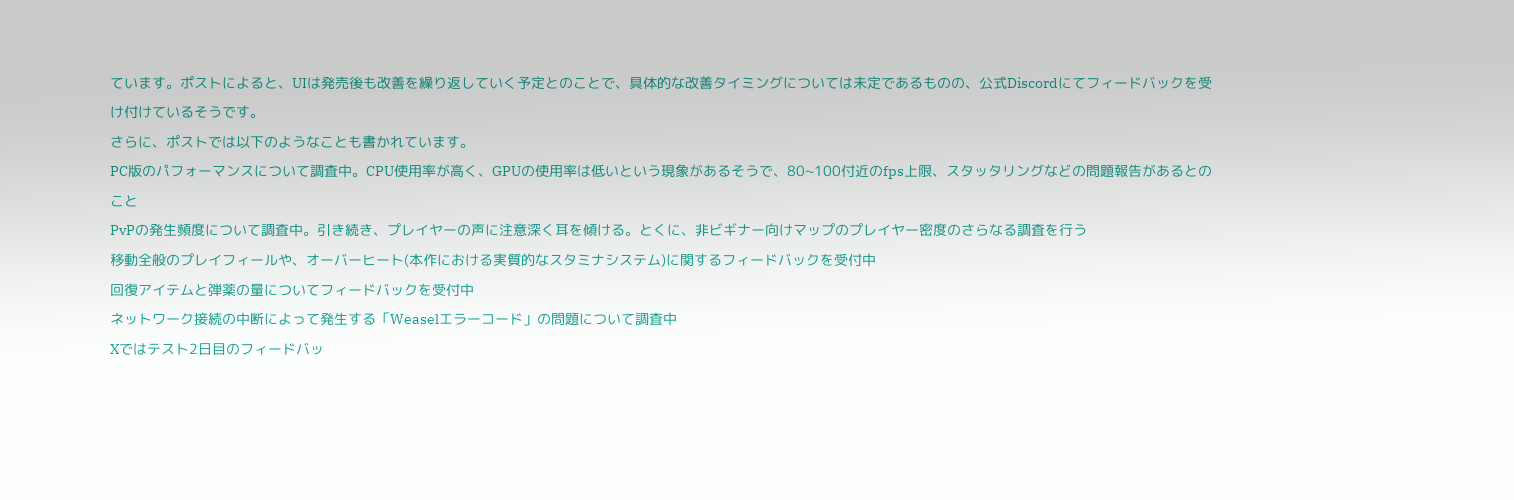ています。ポストによると、UIは発売後も改善を繰り返していく予定とのことで、具体的な改善タイミングについては未定であるものの、公式Discordにてフィードバックを受け付けているそうです。
さらに、ポストでは以下のようなことも書かれています。
PC版のパフォーマンスについて調査中。CPU使用率が高く、GPUの使用率は低いという現象があるそうで、80~100付近のfps上限、スタッタリングなどの問題報告があるとのこと
PvPの発生頻度について調査中。引き続き、プレイヤーの声に注意深く耳を傾ける。とくに、非ビギナー向けマップのプレイヤー密度のさらなる調査を行う
移動全般のプレイフィールや、オーバーヒート(本作における実質的なスタミナシステム)に関するフィードバックを受付中
回復アイテムと弾薬の量についてフィードバックを受付中
ネットワーク接続の中断によって発生する「Weaselエラーコード」の問題について調査中
Xではテスト2日目のフィードバッ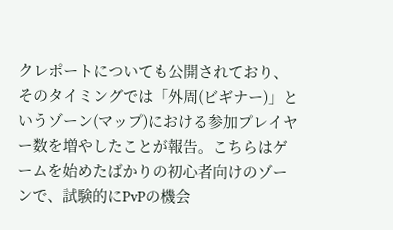クレポートについても公開されており、そのタイミングでは「外周(ビギナー)」というゾーン(マップ)における参加プレイヤー数を増やしたことが報告。こちらはゲームを始めたばかりの初心者向けのゾーンで、試験的にPvPの機会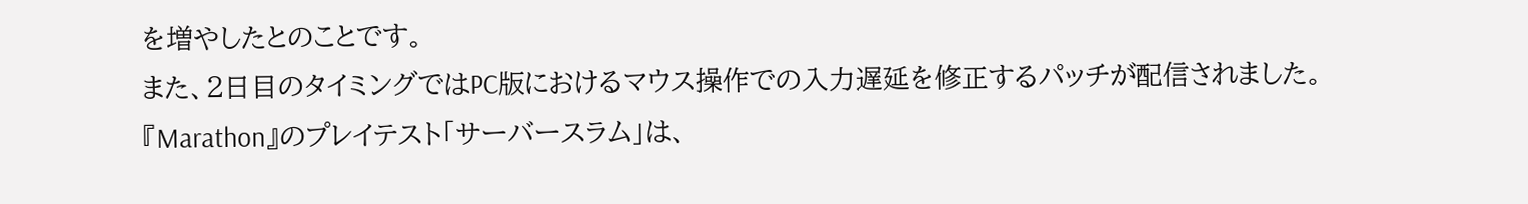を増やしたとのことです。
また、2日目のタイミングではPC版におけるマウス操作での入力遅延を修正するパッチが配信されました。
『Marathon』のプレイテスト「サーバースラム」は、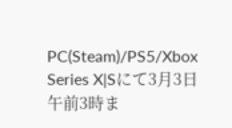PC(Steam)/PS5/Xbox Series X|Sにて3月3日午前3時ま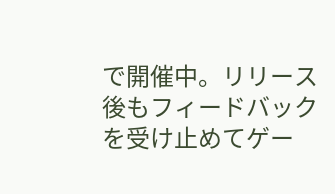で開催中。リリース後もフィードバックを受け止めてゲー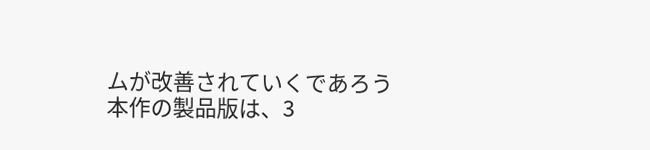ムが改善されていくであろう本作の製品版は、3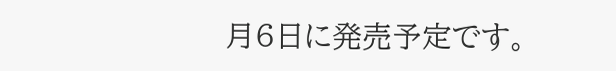月6日に発売予定です。